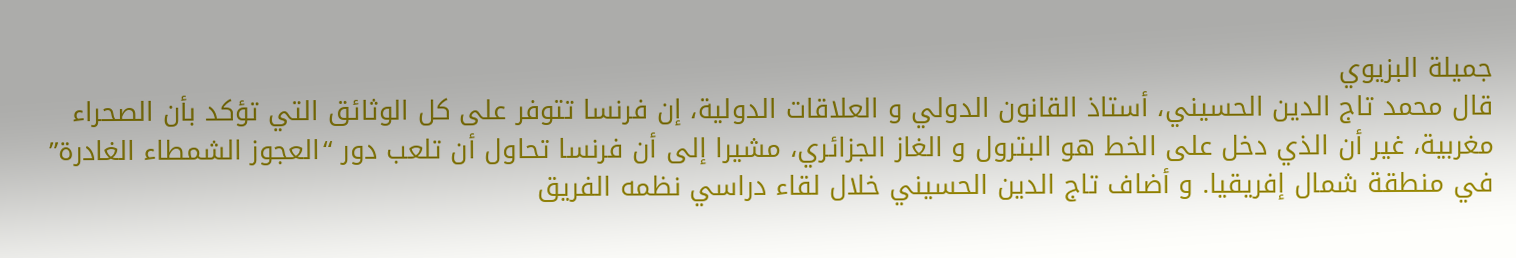جميلة البزيوي
قال محمد تاج الدين الحسيني، أستاذ القانون الدولي و العلاقات الدولية، إن فرنسا تتوفر على كل الوثائق التي تؤكد بأن الصحراء مغربية، غير أن الذي دخل على الخط هو البترول و الغاز الجزائري، مشيرا إلى أن فرنسا تحاول أن تلعب دور “العجوز الشمطاء الغادرة” في منطقة شمال إفريقيا. و أضاف تاج الدين الحسيني خلال لقاء دراسي نظمه الفريق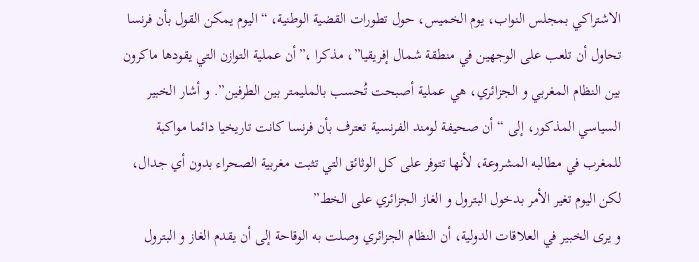الاشتراكي بمجلس النواب، يوم الخميس، حول تطورات القضية الوطنية، “اليوم يمكن القول بأن فرنسا تحاول أن تلعب على الوجهين في منطقة شمال إفريقيا”، مذكرا ،”أن عملية التوازن التي يقودها ماكرون بين النظام المغربي و الجزائري، هي عملية أصبحت تُحسب بالمليمتر بين الطرفين”. و أشار الخبير السياسي المذكور، إلى “أن صحيفة لومند الفرنسية تعترف بأن فرنسا كانت تاريخيا دائما مواكبة للمغرب في مطالبه المشروعة، لأنها تتوفر على كل الوثائق التي تثبت مغربية الصحراء بدون أي جدال، لكن اليوم تغير الأمر بدخول البترول و الغاز الجزائري على الخط”
و يرى الخبير في العلاقات الدولية، أن النظام الجزائري وصلت به الوقاحة إلى أن يقدم الغاز و البترول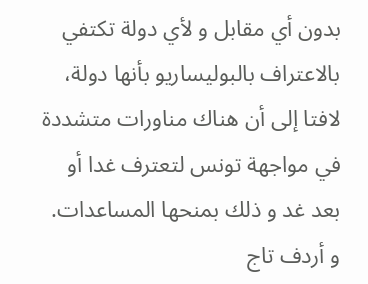بدون أي مقابل و لأي دولة تكتفي بالاعتراف بالبوليساريو بأنها دولة، لافتا إلى أن هناك مناورات متشددة في مواجهة تونس لتعترف غدا أو بعد غد و ذلك بمنحها المساعدات. و أردف تاج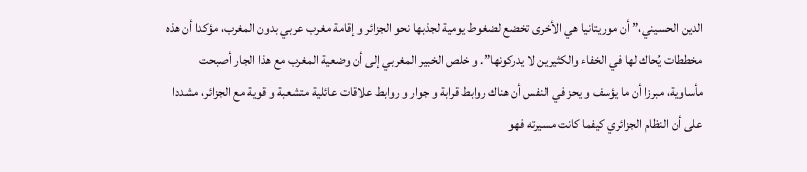الدين الحسيني،” أن موريتانيا هي الأخرى تخضع لضغوط يومية لجذبها نحو الجزائر و إقامة مغرب عربي بدون المغرب، مؤكدا أن هذه مخططات يُحاك لها في الخفاء والكثيرين لا يدركونها”. و خلص الخبير المغربي إلى أن وضعية المغرب مع هذا الجار أصبحت مأساوية، مبرزا أن ما يؤسف و يحز في النفس أن هناك روابط قرابة و جوار و روابط علاقات عائلية متشعبة و قوية مع الجزائر، مشددا على أن النظام الجزائري كيفما كانت مسيرته فهو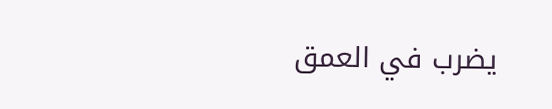يضرب في العمق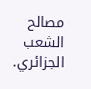مصالح الشعب الجزائري.